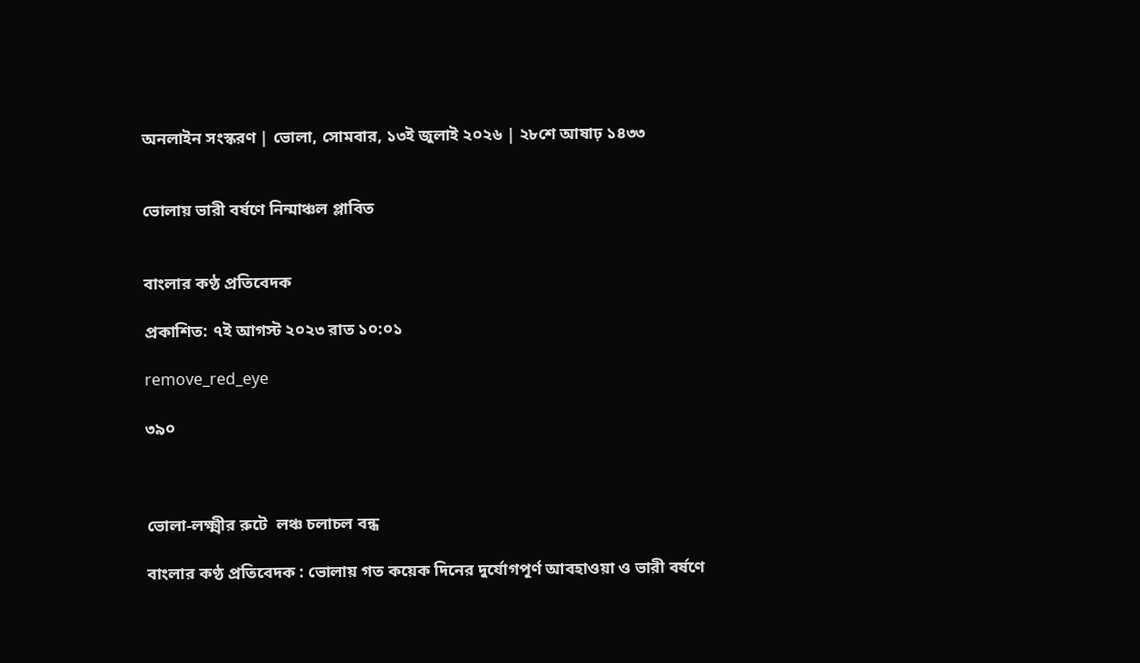অনলাইন সংস্করণ | ভোলা, সোমবার, ১৩ই জুলাই ২০২৬ | ২৮শে আষাঢ় ১৪৩৩


ভোলায় ভারী বর্ষণে নিন্মাঞ্চল প্লাবিত


বাংলার কণ্ঠ প্রতিবেদক

প্রকাশিত: ৭ই আগস্ট ২০২৩ রাত ১০:০১

remove_red_eye

৩৯০



ভোলা-লক্ষ্মীর রুটে  লঞ্চ চলাচল বন্ধ

বাংলার কণ্ঠ প্রতিবেদক : ভোলায় গত কয়েক দিনের দুর্যোগপূর্ণ আবহাওয়া ও ভারী বর্ষণে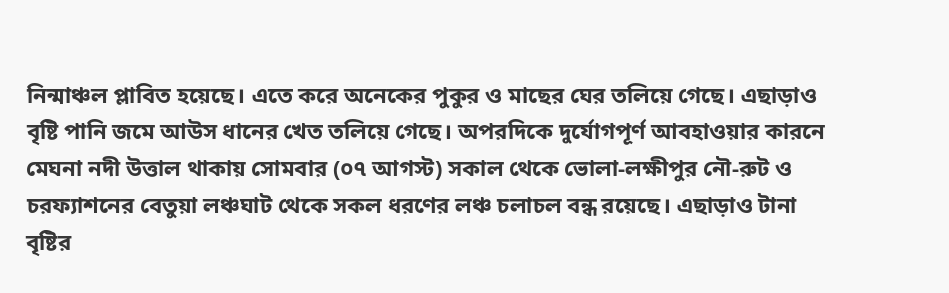নিন্মাঞ্চল প্লাবিত হয়েছে। এতে করে অনেকের পুকুর ও মাছের ঘের তলিয়ে গেছে। এছাড়াও বৃষ্টি পানি জমে আউস ধানের খেত তলিয়ে গেছে। অপরদিকে দুর্যোগপূর্ণ আবহাওয়ার কারনে মেঘনা নদী উত্তাল থাকায় সোমবার (০৭ আগস্ট) সকাল থেকে ভোলা-লক্ষীপুর নৌ-রুট ও চরফ্যাশনের বেতুয়া লঞ্চঘাট থেকে সকল ধরণের লঞ্চ চলাচল বন্ধ রয়েছে। এছাড়াও টানা বৃষ্টির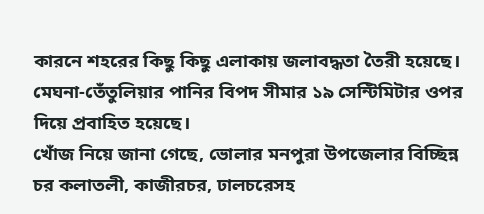কারনে শহরের কিছু কিছু এলাকায় জলাবদ্ধতা তৈরী হয়েছে। মেঘনা-তেঁতুলিয়ার পানির বিপদ সীমার ১৯ সেন্টিমিটার ওপর দিয়ে প্রবাহিত হয়েছে।
খোঁজ নিয়ে জানা গেছে, ভোলার মনপুরা উপজেলার বিচ্ছিন্ন চর কলাতলী, কাজীরচর, ঢালচরেসহ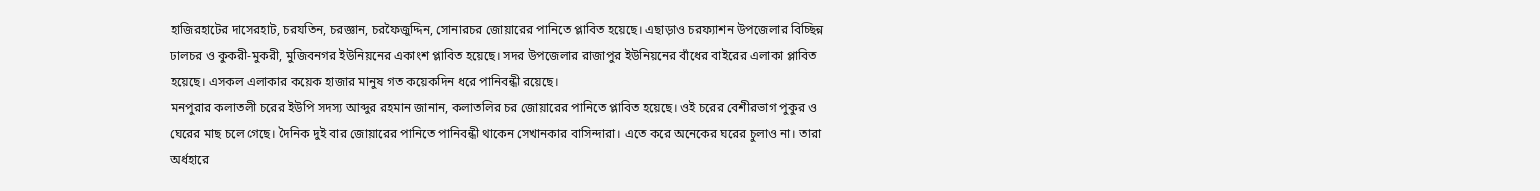হাজিরহাটের দাসেরহাট, চরযতিন, চরজ্ঞান, চরফৈজুদ্দিন, সোনারচর জোয়ারের পানিতে প্লাবিত হয়েছে। এছাড়াও চরফ্যাশন উপজেলার বিচ্ছিন্ন ঢালচর ও কুকরী-মুকরী, মুজিবনগর ইউনিয়নের একাংশ প্লাবিত হয়েছে। সদর উপজেলার রাজাপুর ইউনিয়নের বাঁধের বাইরের এলাকা প্লাবিত হয়েছে। এসকল এলাকার কয়েক হাজার মানুষ গত কয়েকদিন ধরে পানিবন্ধী রয়েছে।
মনপুরার কলাতলী চরের ইউপি সদস্য আব্দুর রহমান জানান, কলাতলির চর জোয়ারের পানিতে প্লাবিত হয়েছে। ওই চরের বেশীরভাগ পুকুর ও ঘেরের মাছ চলে গেছে। দৈনিক দুই বার জোয়ারের পানিতে পানিবন্ধী থাকেন সেখানকার বাসিন্দারা। এতে করে অনেকের ঘরের চুলাও না। তারা অর্ধহারে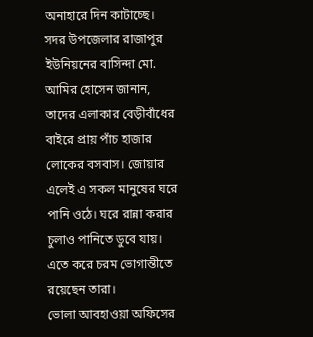অনাহারে দিন কাটাচ্ছে।
সদর উপজেলার রাজাপুর ইউনিয়নের বাসিন্দা মো. আমির হোসেন জানান, তাদের এলাকার বেড়ীবাঁধের বাইরে প্রায় পাঁচ হাজার লোকের বসবাস। জোয়ার এলেই এ সকল মানুষের ঘরে পানি ওঠে। ঘরে রান্না করার চুলাও পানিতে ডুবে যায়। এতে করে চরম ভোগান্তীতে রয়েছেন তারা।
ভোলা আবহাওয়া অফিসের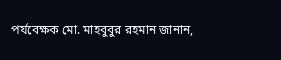পর্যবেক্ষক মো. মাহবুবুর রহমান জানান,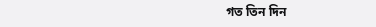গত তিন দিন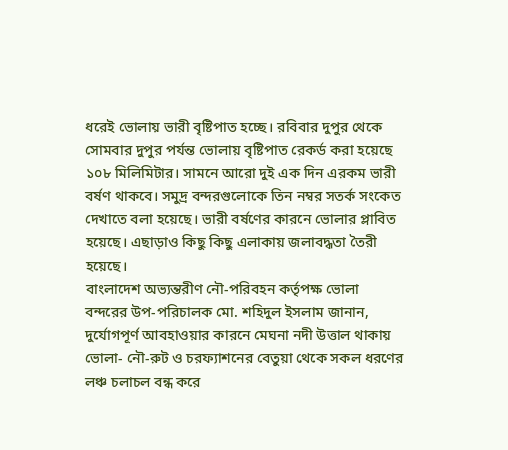ধরেই ভোলায় ভারী বৃষ্টিপাত হচ্ছে। রবিবার দুপুর থেকে সোমবার দুপুর পর্যন্ত ভোলায় বৃষ্টিপাত রেকর্ড করা হয়েছে ১০৮ মিলিমিটার। সামনে আরো দুই এক দিন এরকম ভারী বর্ষণ থাকবে। সমুদ্র বন্দরগুলোকে তিন নম্বর সতর্ক সংকেত দেখাতে বলা হয়েছে। ভারী বর্ষণের কারনে ভোলার প্লাবিত হয়েছে। এছাড়াও কিছু কিছু এলাকায় জলাবদ্ধতা তৈরী হয়েছে।
বাংলাদেশ অভ্যন্তরীণ নৌ-পরিবহন কর্তৃপক্ষ ভোলা বন্দরের উপ-পরিচালক মো. শহিদুল ইসলাম জানান, দুর্যোগপূর্ণ আবহাওয়ার কারনে মেঘনা নদী উত্তাল থাকায় ভোলা- নৌ-রুট ও চরফ্যাশনের বেতুয়া থেকে সকল ধরণের লঞ্চ চলাচল বন্ধ করে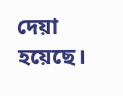দেয়া হয়েছে।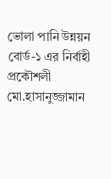ভোলা পানি উন্নয়ন বোর্ড-১ এর নির্বাহী প্রকৌশলী মো.হাসানুজ্জামান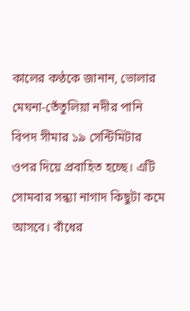কালের কণ্ঠকে জানান, ভোলার মেঘনা-তেঁতুলিয়া নদীর পানি বিপদ সীমার ১৯ সেন্টিমিটার ওপর দিয়ে প্রবাহিত হচ্ছে। এটি সোমবার সন্ধ্যা নাগাদ কিছুটা কমে আসবে। বাঁধের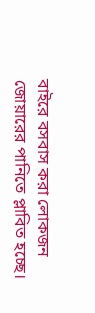বাইরে বসবাস করা লোকজন জোয়ারের পানিতে প্লাবিত হচ্ছে।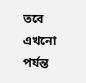তবে এখনো পর্যন্ত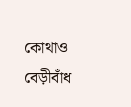কোথাও বেড়ীবাঁধ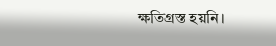ক্ষতিগ্রস্ত হয়নি।